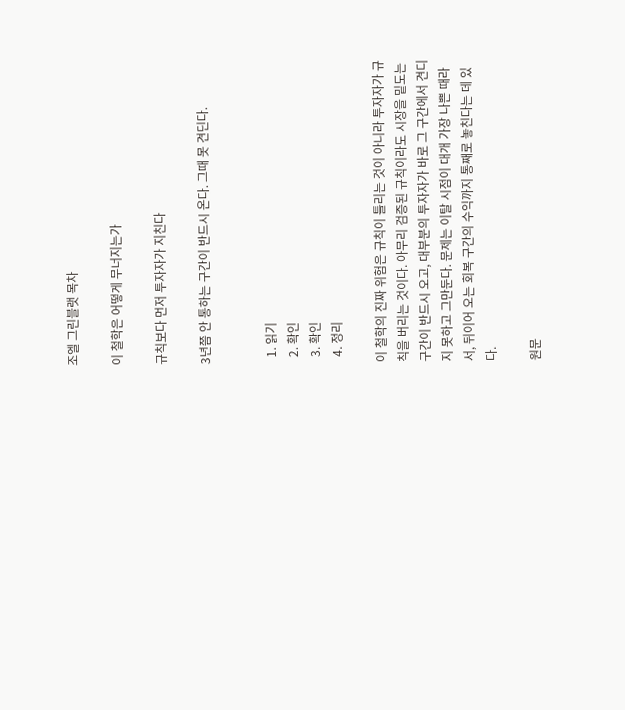조엘 그린블랫 목차

이 철학은 어떻게 무너지는가

규칙보다 먼저 투자자가 지친다

3년쯤 안 통하는 구간이 반드시 온다. 그때 못 견딘다.


  1. 읽기
  2. 확인
  3. 확인
  4. 정리

이 철학의 진짜 위험은 규칙이 틀리는 것이 아니라 투자자가 규칙을 버리는 것이다. 아무리 검증된 규칙이라도 시장을 밑도는 구간이 반드시 오고, 대부분의 투자자가 바로 그 구간에서 견디지 못하고 그만둔다. 문제는 이탈 시점이 대개 가장 나쁜 때라서, 뒤이어 오는 회복 구간의 수익까지 통째로 놓친다는 데 있다.

원문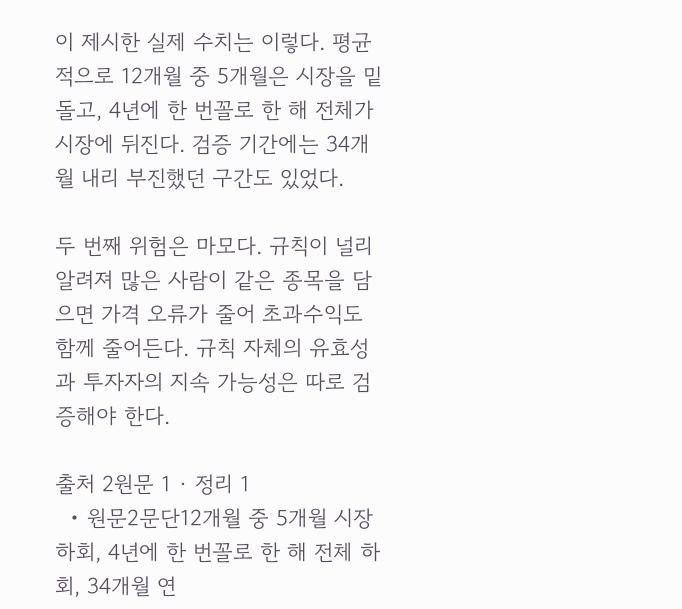이 제시한 실제 수치는 이렇다. 평균적으로 12개월 중 5개월은 시장을 밑돌고, 4년에 한 번꼴로 한 해 전체가 시장에 뒤진다. 검증 기간에는 34개월 내리 부진했던 구간도 있었다.

두 번째 위험은 마모다. 규칙이 널리 알려져 많은 사람이 같은 종목을 담으면 가격 오류가 줄어 초과수익도 함께 줄어든다. 규칙 자체의 유효성과 투자자의 지속 가능성은 따로 검증해야 한다.

출처 2원문 1 · 정리 1
  • 원문2문단12개월 중 5개월 시장 하회, 4년에 한 번꼴로 한 해 전체 하회, 34개월 연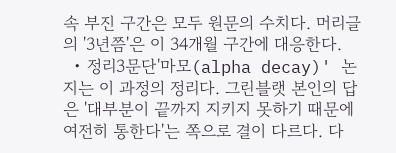속 부진 구간은 모두 원문의 수치다. 머리글의 '3년쯤'은 이 34개월 구간에 대응한다.
  • 정리3문단'마모(alpha decay)' 논지는 이 과정의 정리다. 그린블랫 본인의 답은 '대부분이 끝까지 지키지 못하기 때문에 여전히 통한다'는 쪽으로 결이 다르다. 다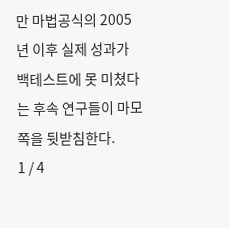만 마법공식의 2005년 이후 실제 성과가 백테스트에 못 미쳤다는 후속 연구들이 마모 쪽을 뒷받침한다.
1 / 4